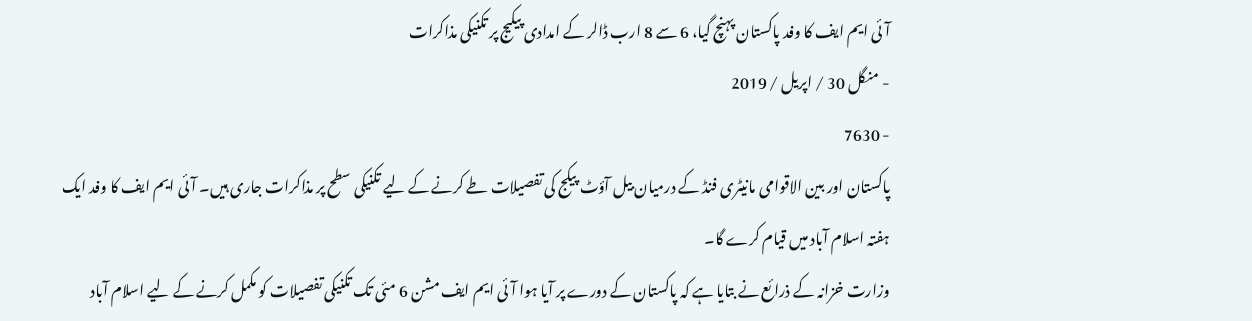آئی ایم ایف کا وفد پاکستان پہنچ گیا، 6 سے 8 ارب ڈالر کے امدادی پیکیج پر تکنیکی مذاکرات
- منگل 30 / اپریل / 2019
- 7630
پاکستان اور بین الاقوامی مانیٹری فنڈ کے درمیان بیل آؤٹ پیکج کی تفصیلات طے کرنے کے لیے تکنیکی سطح پر مذاکرات جاری ہیں۔ آئی ایم ایف کا وفد ایک ہفتہ اسلام آباد میں قیام کرے گا۔
وزارت خزانہ کے ذرائع نے بتایا ہے کہ پاکستان کے دورے پر آیا ہوا آئی ایم ایف مشن 6 مئی تک تکنیکی تفصیلات کو مکمل کرنے کے لیے اسلام آباد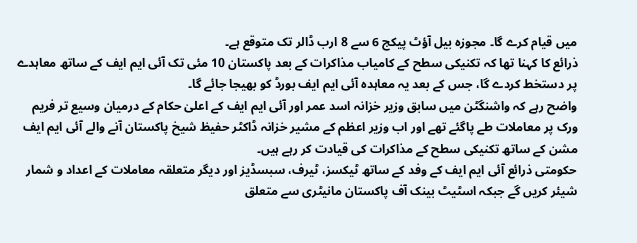میں قیام کرے گا۔ مجوزہ بیل آؤٹ پیکج 6 سے 8 ارب ڈالر تک متوقع ہے۔
ذرائع کا کہنا تھا کہ تکنیکی سطح کے کامیاب مذاکرات کے بعد پاکستان 10 مئی تک آئی ایم ایف کے ساتھ معاہدے پر دستخط کردے گا، جس کے بعد یہ معاہدہ آئی ایم ایف بورڈ کو بھیجا جائے گا۔
واضح رہے کہ واشنگٹن میں سابق وزیر خزانہ اسد عمر اور آئی ایم ایف کے اعلیٰ حکام کے درمیان وسیع تر فریم ورک پر معاملات طے پاگئے تھے اور اب وزیر اعظم کے مشیر خزانہ ڈاکٹر حفیظ شیخ پاکستان آنے والے آئی ایم ایف مشن کے ساتھ تکنیکی سطح کے مذاکرات کی قیادت کر رہے ہیں۔
حکومتی ذرائع آئی ایم ایف کے وفد کے ساتھ ٹیکسز، ٹیرف، سبسڈیز اور دیگر متعلقہ معاملات کے اعداد و شمار شیئر کریں گے جبکہ اسٹیٹ بینک آف پاکستان مانیٹری سے متعلق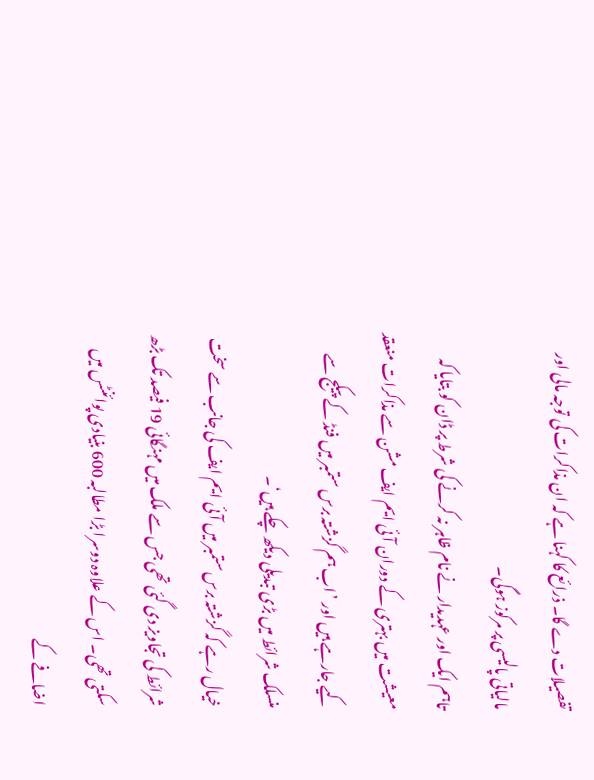تفصیلات دے گا۔ ذرائع کا کہنا ہے کہ ان مذاکرات کی توجہ مالی اور مالیاتی پالیسی پر مرکوز ہوگی۔
تاہم ایک اور عہدیدار نے نام ظاہر نہ کرنے کی شرط پر ڈان کو بتایا کہ معیشت میں بہتری کے دوران آئی ایم ایف مشن سے مذاکرات منعقد کیے جارہے ہیں اور ’اب ہم گزشتہ برس ستمبر میں فنڈ کے پیکج سے منسلک شرائط میں بڑی تبدیلی دیکھ چکے ہیں‘۔
خیال رہے کہ گزشتہ برس ستمبر میں آئی ایم ایف کی جانب سے سخت شرائط کی تجاویز دی گئی تھی جس سے ملک میں مہنگائی 19 فیصد تک بڑھ سکتی تھی۔ اس کے علاوہ دوسرا بڑا مطالبہ 600 بنیادی پوائنٹس میں اضافے کے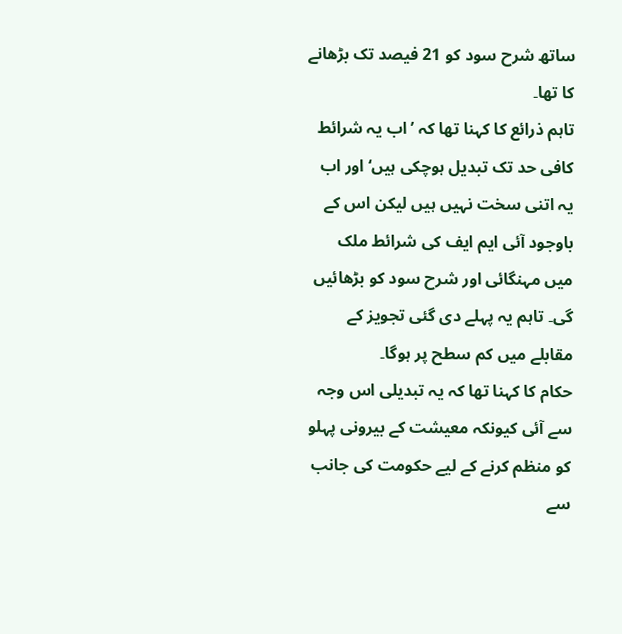ساتھ شرح سود کو 21 فیصد تک بڑھانے کا تھا۔
تاہم ذرائع کا کہنا تھا کہ ’اب یہ شرائط کافی حد تک تبدیل ہوچکی ہیں‘ اور اب یہ اتنی سخت نہیں ہیں لیکن اس کے باوجود آئی ایم ایف کی شرائط ملک میں مہنگائی اور شرح سود کو بڑھائیں گی۔ تاہم یہ پہلے دی گئی تجویز کے مقابلے میں کم سطح پر ہوگا۔
حکام کا کہنا تھا کہ یہ تبدیلی اس وجہ سے آئی کیونکہ معیشت کے بیرونی پہلو کو منظم کرنے کے لیے حکومت کی جانب سے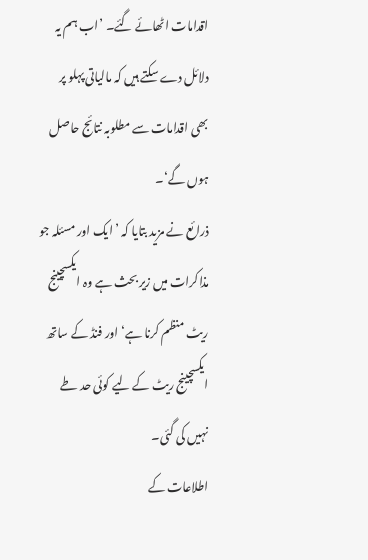اقدامات اٹھائے گئے۔ ’اب ہم یہ دلائل دے سکتے ہیں کہ مالیاتی پہلو پر بھی اقدامات سے مطلوبہ نتائج حاصل ہوں گے‘۔
ذرائع نے مزید بتایا کہ ’ایک اور مسئلہ جو مذاکرات میں زیر بحث ہے وہ ایکسچینج ریٹ منظم کرنا ہے‘ اور فنڈ کے ساتھ ایکسچینج ریٹ کے لیے کوئی حد طے نہیں کی گئی۔
اطلاعات کے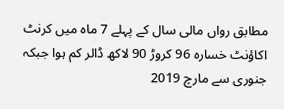مطابق رواں مالی سال کے پہلے 7 ماہ میں کرنٹ اکاؤنٹ خسارہ 96 کروڑ 90 لاکھ ڈالر کم ہوا جبکہ جنوری سے مارچ 2019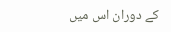کے دوران اس میں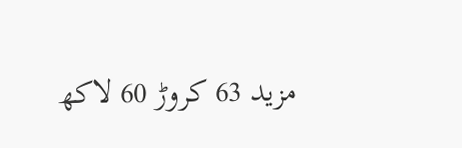مزید 63 کروڑ 60 لاکھ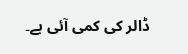ڈالر کی کمی آئی ہے۔